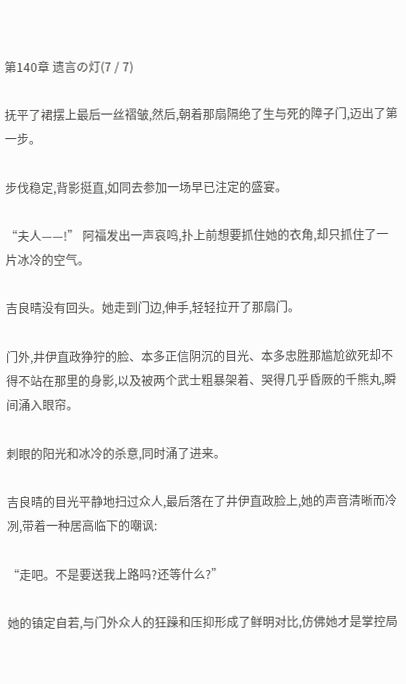第140章 遗言の灯(7 / 7)

抚平了裙摆上最后一丝褶皱,然后,朝着那扇隔绝了生与死的障子门,迈出了第一步。

步伐稳定,背影挺直,如同去参加一场早已注定的盛宴。

“夫人——!” 阿福发出一声哀鸣,扑上前想要抓住她的衣角,却只抓住了一片冰冷的空气。

吉良晴没有回头。她走到门边,伸手,轻轻拉开了那扇门。

门外,井伊直政狰狞的脸、本多正信阴沉的目光、本多忠胜那尴尬欲死却不得不站在那里的身影,以及被两个武士粗暴架着、哭得几乎昏厥的千熊丸,瞬间涌入眼帘。

刺眼的阳光和冰冷的杀意,同时涌了进来。

吉良晴的目光平静地扫过众人,最后落在了井伊直政脸上,她的声音清晰而冷冽,带着一种居高临下的嘲讽:

“走吧。不是要送我上路吗?还等什么?”

她的镇定自若,与门外众人的狂躁和压抑形成了鲜明对比,仿佛她才是掌控局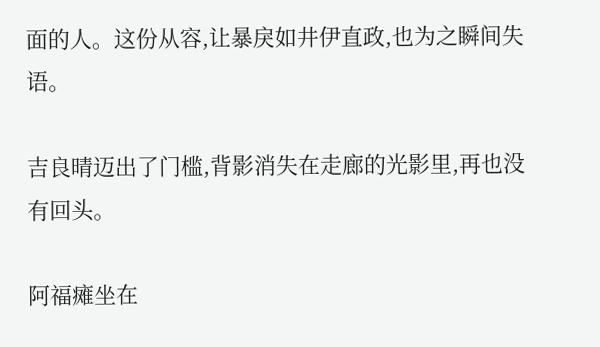面的人。这份从容,让暴戾如井伊直政,也为之瞬间失语。

吉良晴迈出了门槛,背影消失在走廊的光影里,再也没有回头。

阿福瘫坐在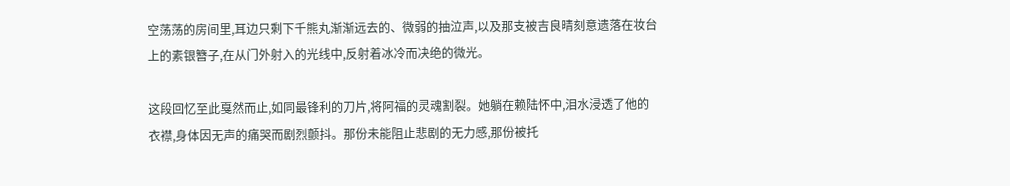空荡荡的房间里,耳边只剩下千熊丸渐渐远去的、微弱的抽泣声,以及那支被吉良晴刻意遗落在妆台上的素银簪子,在从门外射入的光线中,反射着冰冷而决绝的微光。

这段回忆至此戛然而止,如同最锋利的刀片,将阿福的灵魂割裂。她躺在赖陆怀中,泪水浸透了他的衣襟,身体因无声的痛哭而剧烈颤抖。那份未能阻止悲剧的无力感,那份被托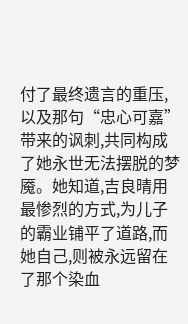付了最终遗言的重压,以及那句“忠心可嘉”带来的讽刺,共同构成了她永世无法摆脱的梦魇。她知道,吉良晴用最惨烈的方式,为儿子的霸业铺平了道路,而她自己,则被永远留在了那个染血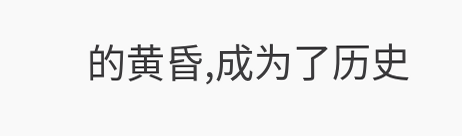的黄昏,成为了历史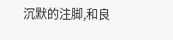沉默的注脚,和良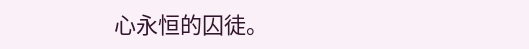心永恒的囚徒。